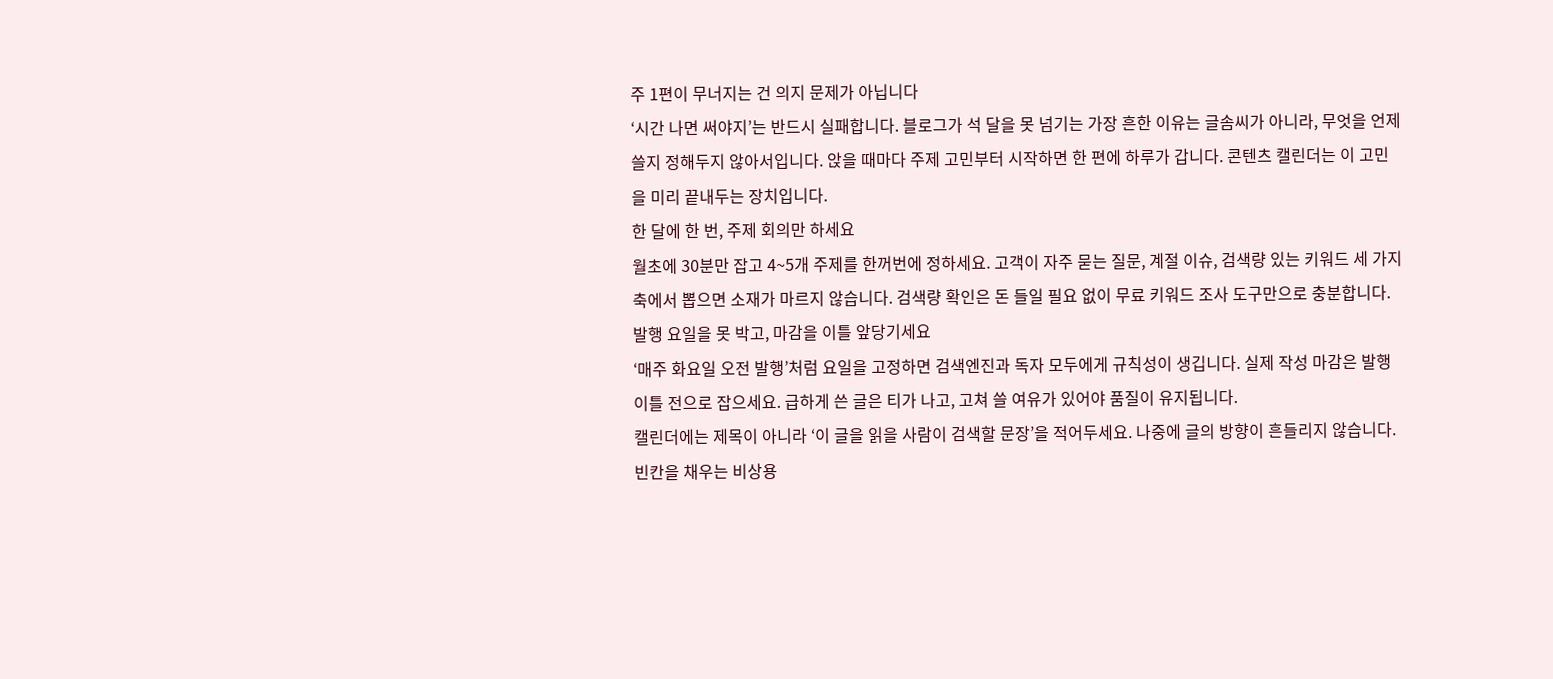주 1편이 무너지는 건 의지 문제가 아닙니다
‘시간 나면 써야지’는 반드시 실패합니다. 블로그가 석 달을 못 넘기는 가장 흔한 이유는 글솜씨가 아니라, 무엇을 언제 쓸지 정해두지 않아서입니다. 앉을 때마다 주제 고민부터 시작하면 한 편에 하루가 갑니다. 콘텐츠 캘린더는 이 고민을 미리 끝내두는 장치입니다.
한 달에 한 번, 주제 회의만 하세요
월초에 30분만 잡고 4~5개 주제를 한꺼번에 정하세요. 고객이 자주 묻는 질문, 계절 이슈, 검색량 있는 키워드 세 가지 축에서 뽑으면 소재가 마르지 않습니다. 검색량 확인은 돈 들일 필요 없이 무료 키워드 조사 도구만으로 충분합니다.
발행 요일을 못 박고, 마감을 이틀 앞당기세요
‘매주 화요일 오전 발행’처럼 요일을 고정하면 검색엔진과 독자 모두에게 규칙성이 생깁니다. 실제 작성 마감은 발행 이틀 전으로 잡으세요. 급하게 쓴 글은 티가 나고, 고쳐 쓸 여유가 있어야 품질이 유지됩니다.
캘린더에는 제목이 아니라 ‘이 글을 읽을 사람이 검색할 문장’을 적어두세요. 나중에 글의 방향이 흔들리지 않습니다.
빈칸을 채우는 비상용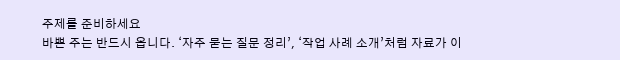주제를 준비하세요
바쁜 주는 반드시 옵니다. ‘자주 묻는 질문 정리’, ‘작업 사례 소개’처럼 자료가 이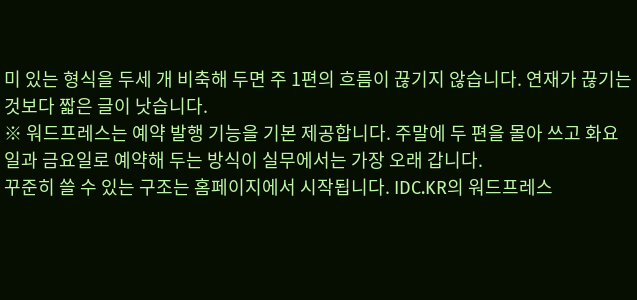미 있는 형식을 두세 개 비축해 두면 주 1편의 흐름이 끊기지 않습니다. 연재가 끊기는 것보다 짧은 글이 낫습니다.
※ 워드프레스는 예약 발행 기능을 기본 제공합니다. 주말에 두 편을 몰아 쓰고 화요일과 금요일로 예약해 두는 방식이 실무에서는 가장 오래 갑니다.
꾸준히 쓸 수 있는 구조는 홈페이지에서 시작됩니다. IDC.KR의 워드프레스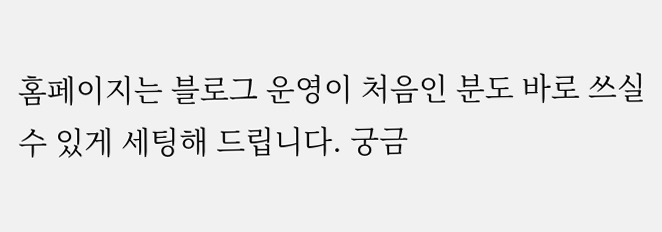홈페이지는 블로그 운영이 처음인 분도 바로 쓰실 수 있게 세팅해 드립니다. 궁금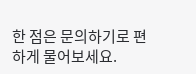한 점은 문의하기로 편하게 물어보세요.